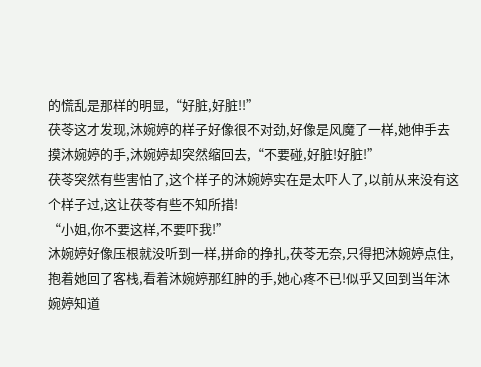的慌乱是那样的明显,“好脏,好脏!!”
茯苓这才发现,沐婉婷的样子好像很不对劲,好像是风魔了一样,她伸手去摸沐婉婷的手,沐婉婷却突然缩回去,“不要碰,好脏!好脏!”
茯苓突然有些害怕了,这个样子的沐婉婷实在是太吓人了,以前从来没有这个样子过,这让茯苓有些不知所措!
“小姐,你不要这样,不要吓我!”
沐婉婷好像压根就没听到一样,拼命的挣扎,茯苓无奈,只得把沐婉婷点住,抱着她回了客栈,看着沐婉婷那红肿的手,她心疼不已!似乎又回到当年沐婉婷知道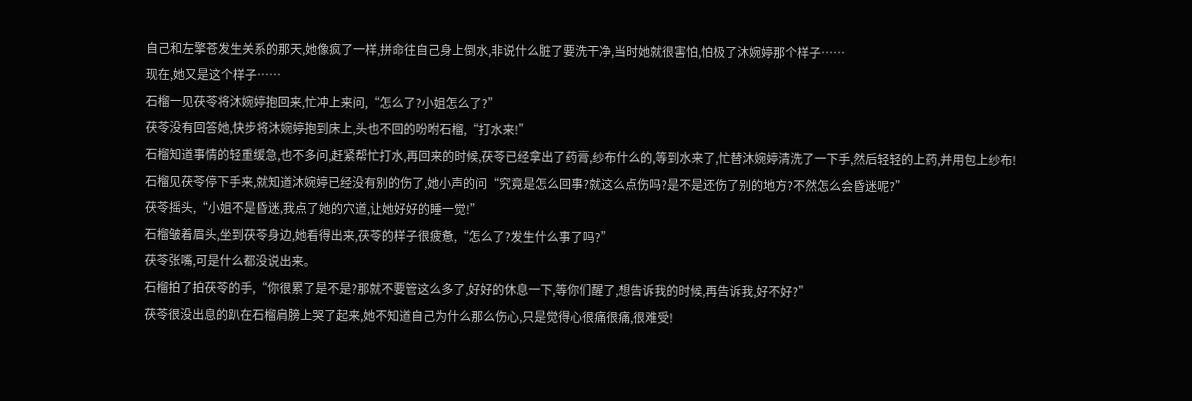自己和左擎苍发生关系的那天,她像疯了一样,拼命往自己身上倒水,非说什么脏了要洗干净,当时她就很害怕,怕极了沐婉婷那个样子……
现在,她又是这个样子……
石榴一见茯苓将沐婉婷抱回来,忙冲上来问,“怎么了?小姐怎么了?”
茯苓没有回答她,快步将沐婉婷抱到床上,头也不回的吩咐石榴,“打水来!”
石榴知道事情的轻重缓急,也不多问,赶紧帮忙打水,再回来的时候,茯苓已经拿出了药膏,纱布什么的,等到水来了,忙替沐婉婷清洗了一下手,然后轻轻的上药,并用包上纱布!
石榴见茯苓停下手来,就知道沐婉婷已经没有别的伤了,她小声的问“究竟是怎么回事?就这么点伤吗?是不是还伤了别的地方?不然怎么会昏迷呢?”
茯苓摇头,“小姐不是昏迷,我点了她的穴道,让她好好的睡一觉!”
石榴皱着眉头,坐到茯苓身边,她看得出来,茯苓的样子很疲惫,“怎么了?发生什么事了吗?”
茯苓张嘴,可是什么都没说出来。
石榴拍了拍茯苓的手,“你很累了是不是?那就不要管这么多了,好好的休息一下,等你们醒了,想告诉我的时候,再告诉我,好不好?”
茯苓很没出息的趴在石榴肩膀上哭了起来,她不知道自己为什么那么伤心,只是觉得心很痛很痛,很难受!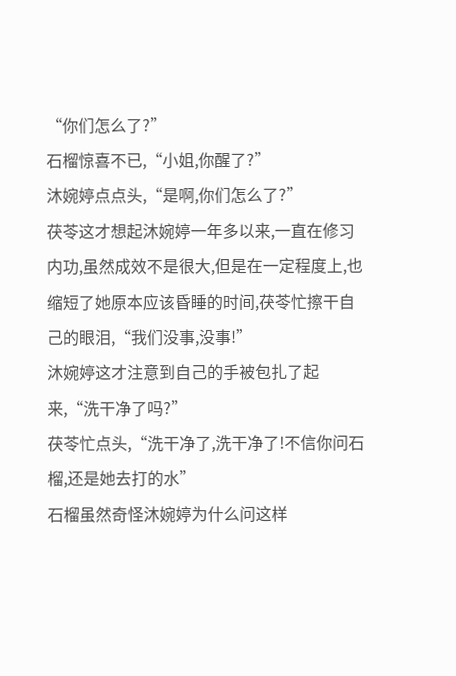“你们怎么了?”
石榴惊喜不已,“小姐,你醒了?”
沐婉婷点点头,“是啊,你们怎么了?”
茯苓这才想起沐婉婷一年多以来,一直在修习内功,虽然成效不是很大,但是在一定程度上,也缩短了她原本应该昏睡的时间,茯苓忙擦干自己的眼泪,“我们没事,没事!”
沐婉婷这才注意到自己的手被包扎了起来,“洗干净了吗?”
茯苓忙点头,“洗干净了,洗干净了!不信你问石榴,还是她去打的水”
石榴虽然奇怪沐婉婷为什么问这样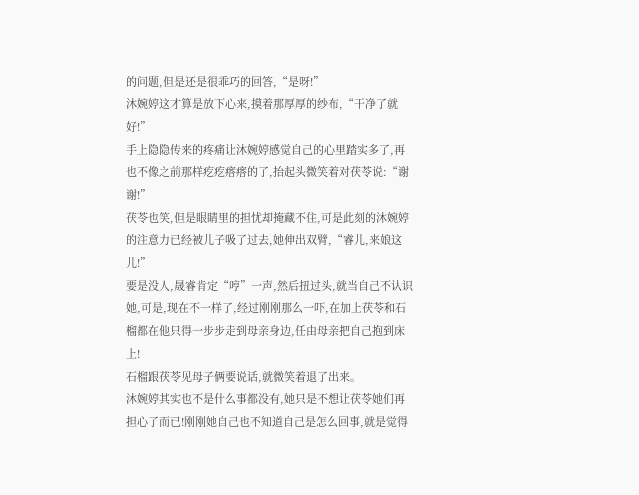的问题,但是还是很乖巧的回答,“是呀!”
沐婉婷这才算是放下心来,摸着那厚厚的纱布,“干净了就好!”
手上隐隐传来的疼痛让沐婉婷感觉自己的心里踏实多了,再也不像之前那样疙疙瘩瘩的了,抬起头微笑着对茯苓说:“谢谢!”
茯苓也笑,但是眼睛里的担忧却掩藏不住,可是此刻的沐婉婷的注意力已经被儿子吸了过去,她伸出双臂,“睿儿,来娘这儿!”
要是没人,晟睿肯定“哼”一声,然后扭过头,就当自己不认识她,可是,现在不一样了,经过刚刚那么一吓,在加上茯苓和石榴都在他只得一步步走到母亲身边,任由母亲把自己抱到床上!
石榴跟茯苓见母子俩要说话,就微笑着退了出来。
沐婉婷其实也不是什么事都没有,她只是不想让茯苓她们再担心了而已!刚刚她自己也不知道自己是怎么回事,就是觉得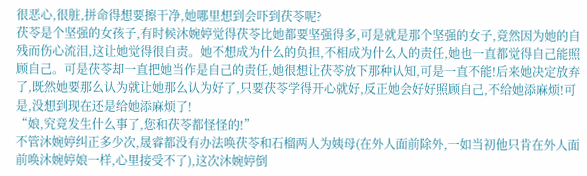很恶心,很脏,拼命得想要擦干净,她哪里想到会吓到茯苓呢?
茯苓是个坚强的女孩子,有时候沐婉婷觉得茯苓比她都要坚强得多,可是就是那个坚强的女子,竟然因为她的自残而伤心流泪,这让她觉得很自责。她不想成为什么的负担,不相成为什么人的责任,她也一直都觉得自己能照顾自己。可是茯苓却一直把她当作是自己的责任,她很想让茯苓放下那种认知,可是一直不能!后来她决定放弃了,既然她要那么认为就让她那么认为好了,只要茯苓学得开心就好,反正她会好好照顾自己,不给她添麻烦!可是,没想到现在还是给她添麻烦了!
“娘,究竟发生什么事了,您和茯苓都怪怪的!”
不管沐婉婷纠正多少次,晟睿都没有办法唤茯苓和石榴两人为姨母(在外人面前除外,一如当初他只肯在外人面前唤沐婉婷娘一样,心里接受不了),这次沐婉婷倒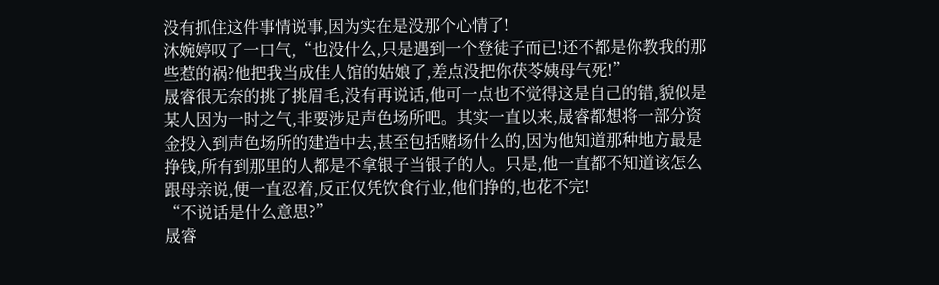没有抓住这件事情说事,因为实在是没那个心情了!
沐婉婷叹了一口气,“也没什么,只是遇到一个登徒子而已!还不都是你教我的那些惹的祸?他把我当成佳人馆的姑娘了,差点没把你茯苓姨母气死!”
晟睿很无奈的挑了挑眉毛,没有再说话,他可一点也不觉得这是自己的错,貌似是某人因为一时之气,非要涉足声色场所吧。其实一直以来,晟睿都想将一部分资金投入到声色场所的建造中去,甚至包括赌场什么的,因为他知道那种地方最是挣钱,所有到那里的人都是不拿银子当银子的人。只是,他一直都不知道该怎么跟母亲说,便一直忍着,反正仅凭饮食行业,他们挣的,也花不完!
“不说话是什么意思?”
晟睿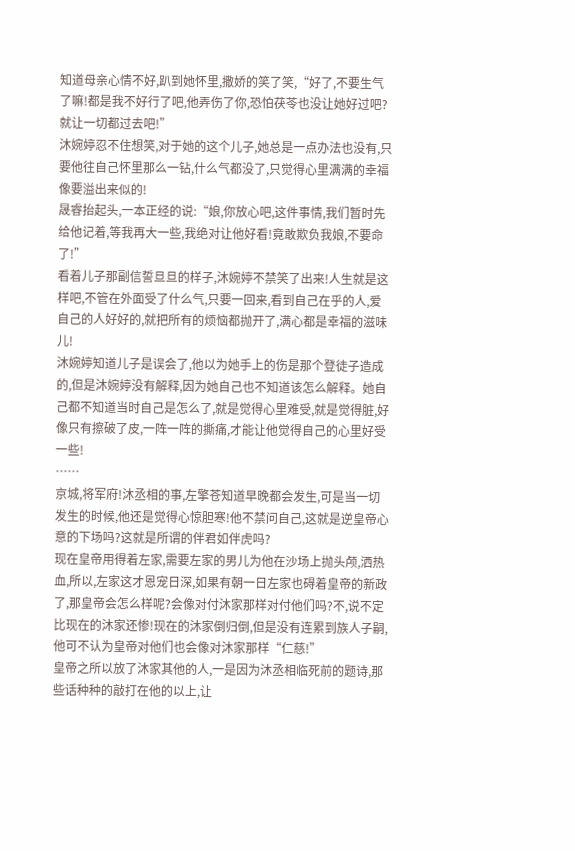知道母亲心情不好,趴到她怀里,撒娇的笑了笑,“好了,不要生气了嘛!都是我不好行了吧,他弄伤了你,恐怕茯苓也没让她好过吧?就让一切都过去吧!”
沐婉婷忍不住想笑,对于她的这个儿子,她总是一点办法也没有,只要他往自己怀里那么一钻,什么气都没了,只觉得心里满满的幸福像要溢出来似的!
晟睿抬起头,一本正经的说:“娘,你放心吧,这件事情,我们暂时先给他记着,等我再大一些,我绝对让他好看!竟敢欺负我娘,不要命了!”
看着儿子那副信誓旦旦的样子,沐婉婷不禁笑了出来!人生就是这样吧,不管在外面受了什么气,只要一回来,看到自己在乎的人,爱自己的人好好的,就把所有的烦恼都抛开了,满心都是幸福的滋味儿!
沐婉婷知道儿子是误会了,他以为她手上的伤是那个登徒子造成的,但是沐婉婷没有解释,因为她自己也不知道该怎么解释。她自己都不知道当时自己是怎么了,就是觉得心里难受,就是觉得脏,好像只有擦破了皮,一阵一阵的撕痛,才能让他觉得自己的心里好受一些!
……
京城,将军府!沐丞相的事,左擎苍知道早晚都会发生,可是当一切发生的时候,他还是觉得心惊胆寒!他不禁问自己,这就是逆皇帝心意的下场吗?这就是所谓的伴君如伴虎吗?
现在皇帝用得着左家,需要左家的男儿为他在沙场上抛头颅,洒热血,所以,左家这才恩宠日深,如果有朝一日左家也碍着皇帝的新政了,那皇帝会怎么样呢?会像对付沐家那样对付他们吗?不,说不定比现在的沐家还惨!现在的沐家倒归倒,但是没有连累到族人子嗣,他可不认为皇帝对他们也会像对沐家那样“仁慈!”
皇帝之所以放了沐家其他的人,一是因为沐丞相临死前的题诗,那些话种种的敲打在他的以上,让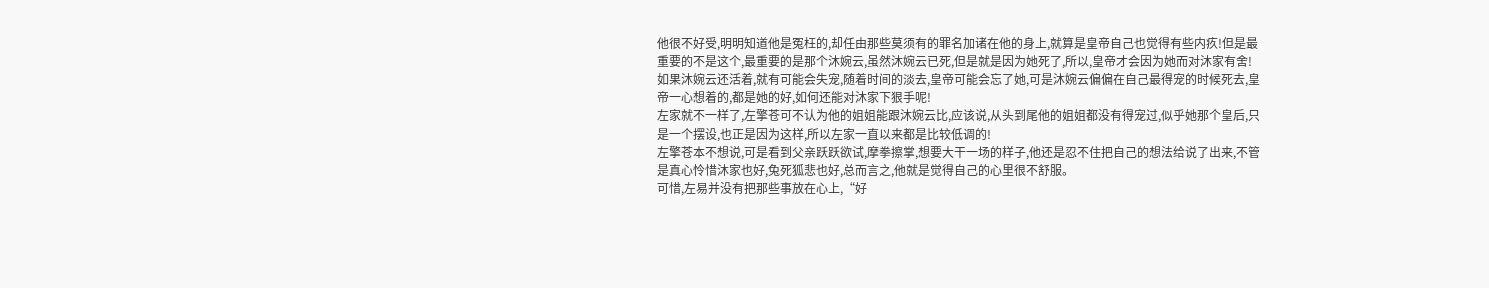他很不好受,明明知道他是冤枉的,却任由那些莫须有的罪名加诸在他的身上,就算是皇帝自己也觉得有些内疚!但是最重要的不是这个,最重要的是那个沐婉云,虽然沐婉云已死,但是就是因为她死了,所以,皇帝才会因为她而对沐家有舍!如果沐婉云还活着,就有可能会失宠,随着时间的淡去,皇帝可能会忘了她,可是沐婉云偏偏在自己最得宠的时候死去,皇帝一心想着的,都是她的好,如何还能对沐家下狠手呢!
左家就不一样了,左擎苍可不认为他的姐姐能跟沐婉云比,应该说,从头到尾他的姐姐都没有得宠过,似乎她那个皇后,只是一个摆设,也正是因为这样,所以左家一直以来都是比较低调的!
左擎苍本不想说,可是看到父亲跃跃欲试,摩拳擦掌,想要大干一场的样子,他还是忍不住把自己的想法给说了出来,不管是真心怜惜沐家也好,兔死狐悲也好,总而言之,他就是觉得自己的心里很不舒服。
可惜,左易并没有把那些事放在心上,“好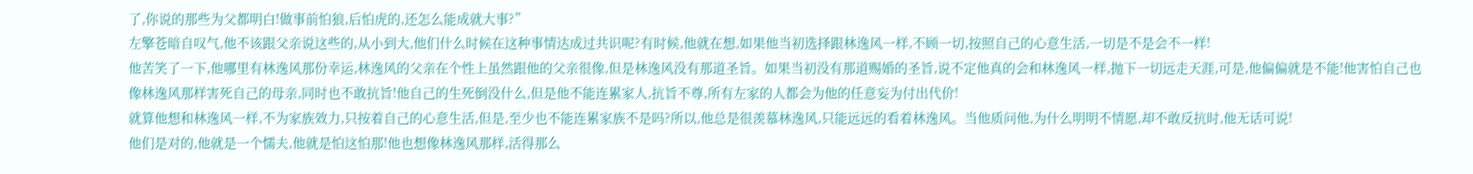了,你说的那些为父都明白!做事前怕狼,后怕虎的,还怎么能成就大事?”
左擎苍暗自叹气,他不该跟父亲说这些的,从小到大,他们什么时候在这种事情达成过共识呢?有时候,他就在想,如果他当初选择跟林逸风一样,不顾一切,按照自己的心意生活,一切是不是会不一样!
他苦笑了一下,他哪里有林逸风那份幸运,林逸风的父亲在个性上虽然跟他的父亲很像,但是林逸风没有那道圣旨。如果当初没有那道赐婚的圣旨,说不定他真的会和林逸风一样,抛下一切远走天涯,可是,他偏偏就是不能!他害怕自己也像林逸风那样害死自己的母亲,同时也不敢抗旨!他自己的生死倒没什么,但是他不能连累家人,抗旨不尊,所有左家的人都会为他的任意妄为付出代价!
就算他想和林逸风一样,不为家族效力,只按着自己的心意生活,但是,至少也不能连累家族不是吗?所以,他总是很羡慕林逸风,只能远远的看着林逸风。当他质问他,为什么明明不情愿,却不敢反抗时,他无话可说!
他们是对的,他就是一个懦夫,他就是怕这怕那!他也想像林逸风那样,活得那么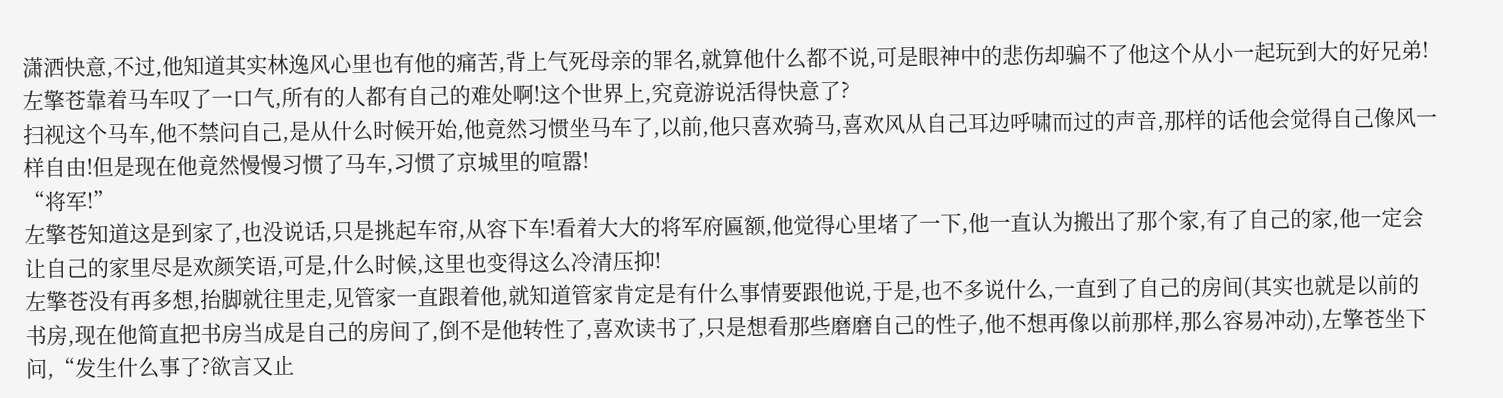潇洒快意,不过,他知道其实林逸风心里也有他的痛苦,背上气死母亲的罪名,就算他什么都不说,可是眼神中的悲伤却骗不了他这个从小一起玩到大的好兄弟!
左擎苍靠着马车叹了一口气,所有的人都有自己的难处啊!这个世界上,究竟游说活得快意了?
扫视这个马车,他不禁问自己,是从什么时候开始,他竟然习惯坐马车了,以前,他只喜欢骑马,喜欢风从自己耳边呼啸而过的声音,那样的话他会觉得自己像风一样自由!但是现在他竟然慢慢习惯了马车,习惯了京城里的喧嚣!
“将军!”
左擎苍知道这是到家了,也没说话,只是挑起车帘,从容下车!看着大大的将军府匾额,他觉得心里堵了一下,他一直认为搬出了那个家,有了自己的家,他一定会让自己的家里尽是欢颜笑语,可是,什么时候,这里也变得这么冷清压抑!
左擎苍没有再多想,抬脚就往里走,见管家一直跟着他,就知道管家肯定是有什么事情要跟他说,于是,也不多说什么,一直到了自己的房间(其实也就是以前的书房,现在他简直把书房当成是自己的房间了,倒不是他转性了,喜欢读书了,只是想看那些磨磨自己的性子,他不想再像以前那样,那么容易冲动),左擎苍坐下问,“发生什么事了?欲言又止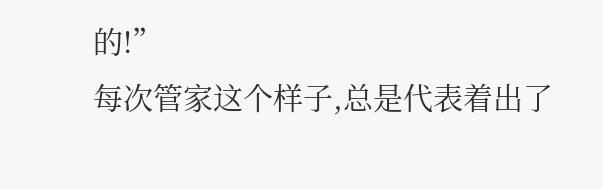的!”
每次管家这个样子,总是代表着出了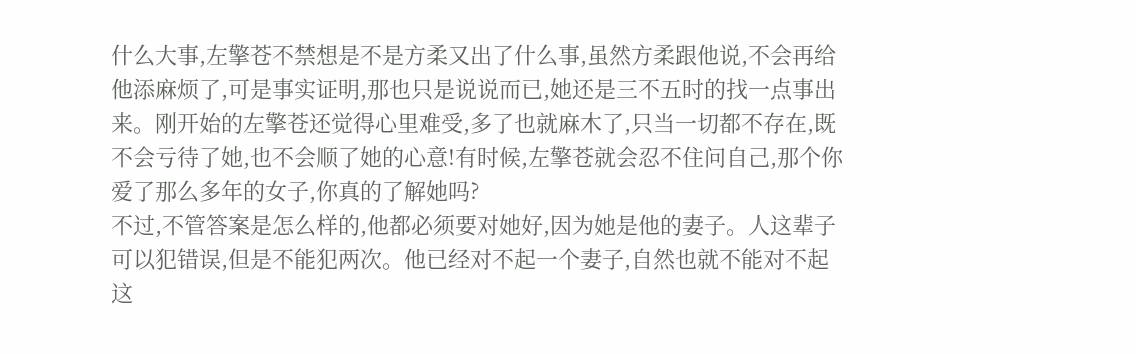什么大事,左擎苍不禁想是不是方柔又出了什么事,虽然方柔跟他说,不会再给他添麻烦了,可是事实证明,那也只是说说而已,她还是三不五时的找一点事出来。刚开始的左擎苍还觉得心里难受,多了也就麻木了,只当一切都不存在,既不会亏待了她,也不会顺了她的心意!有时候,左擎苍就会忍不住问自己,那个你爱了那么多年的女子,你真的了解她吗?
不过,不管答案是怎么样的,他都必须要对她好,因为她是他的妻子。人这辈子可以犯错误,但是不能犯两次。他已经对不起一个妻子,自然也就不能对不起这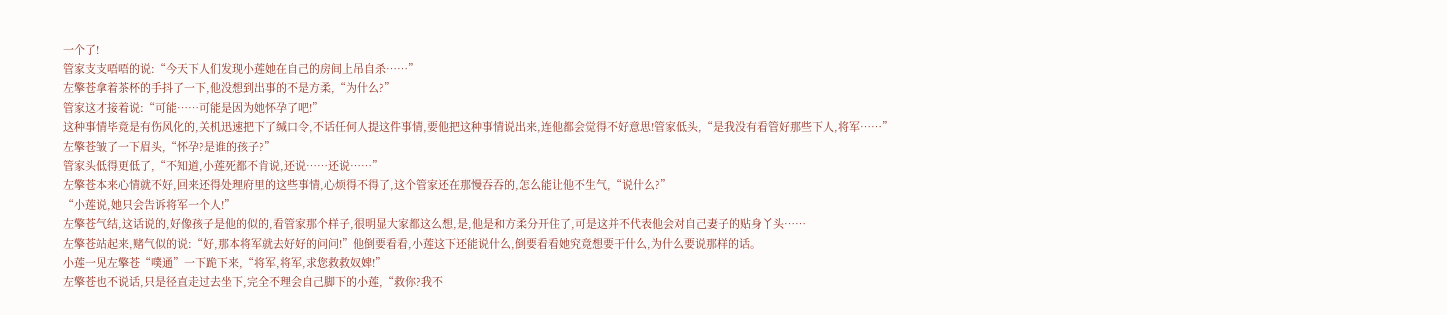一个了!
管家支支唔唔的说:“今天下人们发现小莲她在自己的房间上吊自杀……”
左擎苍拿着茶杯的手抖了一下,他没想到出事的不是方柔,“为什么?”
管家这才接着说:“可能……可能是因为她怀孕了吧!”
这种事情毕竟是有伤风化的,关机迅速把下了缄口令,不话任何人提这件事情,要他把这种事情说出来,连他都会觉得不好意思!管家低头,“是我没有看管好那些下人,将军……”
左擎苍皱了一下眉头,“怀孕?是谁的孩子?”
管家头低得更低了,“不知道,小莲死都不肯说,还说……还说……”
左擎苍本来心情就不好,回来还得处理府里的这些事情,心烦得不得了,这个管家还在那慢吞吞的,怎么能让他不生气,“说什么?”
“小莲说,她只会告诉将军一个人!”
左擎苍气结,这话说的,好像孩子是他的似的,看管家那个样子,很明显大家都这么想,是,他是和方柔分开住了,可是这并不代表他会对自己妻子的贴身丫头……
左擎苍站起来,赌气似的说:“好,那本将军就去好好的问问!”他倒要看看,小莲这下还能说什么,倒要看看她究竟想要干什么,为什么要说那样的话。
小莲一见左擎苍“噗通”一下跪下来,“将军,将军,求您救救奴婢!”
左擎苍也不说话,只是径直走过去坐下,完全不理会自己脚下的小莲,“救你?我不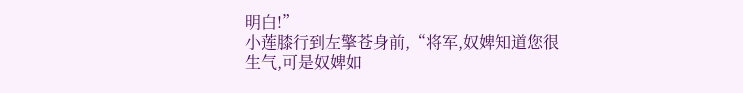明白!”
小莲膝行到左擎苍身前,“将军,奴婢知道您很生气,可是奴婢如